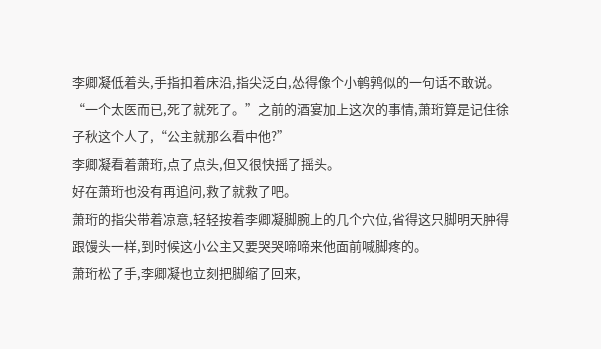李卿凝低着头,手指扣着床沿,指尖泛白,怂得像个小鹌鹑似的一句话不敢说。
“一个太医而已,死了就死了。”之前的酒宴加上这次的事情,萧珩算是记住徐子秋这个人了,“公主就那么看中他?”
李卿凝看着萧珩,点了点头,但又很快摇了摇头。
好在萧珩也没有再追问,救了就救了吧。
萧珩的指尖带着凉意,轻轻按着李卿凝脚腕上的几个穴位,省得这只脚明天肿得跟馒头一样,到时候这小公主又要哭哭啼啼来他面前喊脚疼的。
萧珩松了手,李卿凝也立刻把脚缩了回来,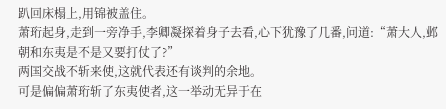趴回床榻上,用锦被盖住。
萧珩起身,走到一旁净手,李卿凝探着身子去看,心下犹豫了几番,问道:“萧大人,邺朝和东夷是不是又要打仗了?”
两国交战不斩来使,这就代表还有谈判的余地。
可是偏偏萧珩斩了东夷使者,这一举动无异于在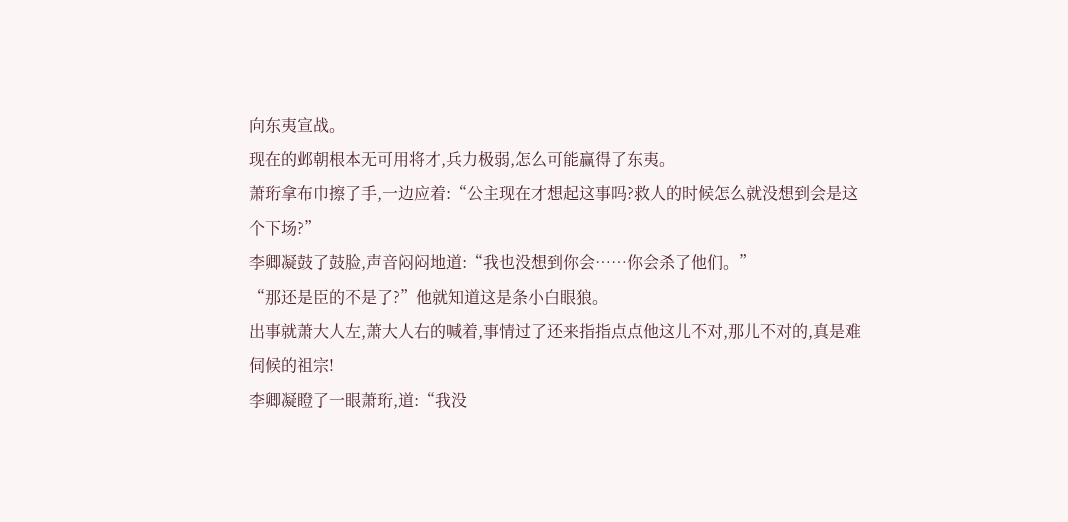向东夷宣战。
现在的邺朝根本无可用将才,兵力极弱,怎么可能赢得了东夷。
萧珩拿布巾擦了手,一边应着:“公主现在才想起这事吗?救人的时候怎么就没想到会是这个下场?”
李卿凝鼓了鼓脸,声音闷闷地道:“我也没想到你会……你会杀了他们。”
“那还是臣的不是了?”他就知道这是条小白眼狼。
出事就萧大人左,萧大人右的喊着,事情过了还来指指点点他这儿不对,那儿不对的,真是难伺候的祖宗!
李卿凝瞪了一眼萧珩,道:“我没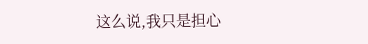这么说,我只是担心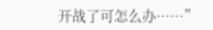开战了可怎么办……”